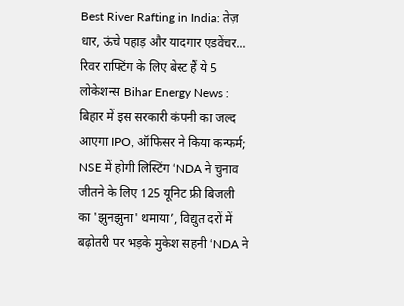Best River Rafting in India: तेज़ धार, ऊंचे पहाड़ और यादगार एडवेंचर... रिवर राफ्टिंग के लिए बेस्ट हैं ये 5 लोकेशन्स Bihar Energy News : बिहार में इस सरकारी कंपनी का जल्द आएगा IPO, ऑफिसर ने किया कन्फर्म; NSE में होगी लिस्टिंग ‘NDA ने चुनाव जीतने के लिए 125 यूनिट फ्री बिजली का 'झुनझुना' थमाया’, विद्युत दरों में बढ़ोतरी पर भड़के मुकेश सहनी ‘NDA ने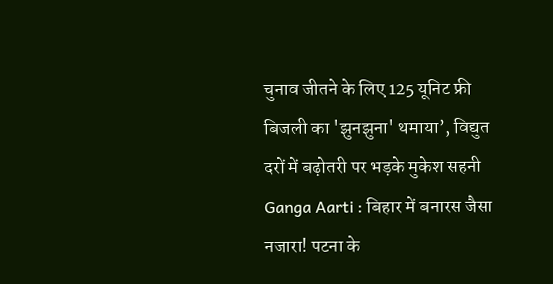चुनाव जीतने के लिए 125 यूनिट फ्री बिजली का 'झुनझुना' थमाया’, विद्युत दरों में बढ़ोतरी पर भड़के मुकेश सहनी Ganga Aarti : बिहार में बनारस जैसा नजारा! पटना के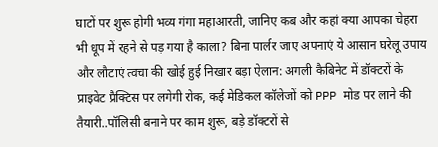घाटों पर शुरू होगी भव्य गंगा महाआरती, जानिए कब और कहां क्या आपका चेहरा भी धूप में रहने से पड़ गया है काला? बिना पार्लर जाए अपनाएं ये आसान घरेलू उपाय और लौटाएं त्वचा की खोई हुई निखार बड़ा ऐलान: अगली कैबिनेट में डॉक्टरों के प्राइवेट प्रैक्टिस पर लगेगी रोक, कई मेडिकल कॉलेजों को PPP मोड पर लाने की तैयारी..पॉलिसी बनाने पर काम शुरू, बड़े डॉक्टरों से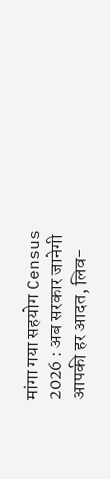मांगा गया सहयोग Census 2026 : अब सरकार जानेगी आपकी हर आदत, लिव-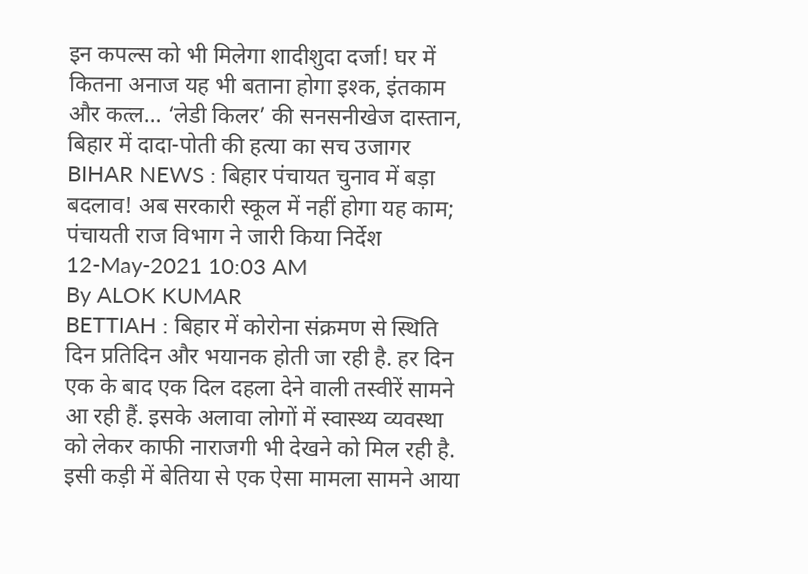इन कपल्स को भी मिलेगा शादीशुदा दर्जा! घर में कितना अनाज यह भी बताना होगा इश्क, इंतकाम और कत्ल… ‘लेडी किलर’ की सनसनीखेज दास्तान, बिहार में दादा-पोती की हत्या का सच उजागर BIHAR NEWS : बिहार पंचायत चुनाव में बड़ा बदलाव! अब सरकारी स्कूल में नहीं होगा यह काम; पंचायती राज विभाग ने जारी किया निर्देश
12-May-2021 10:03 AM
By ALOK KUMAR
BETTIAH : बिहार में कोरोना संक्रमण से स्थिति दिन प्रतिदिन और भयानक होती जा रही है. हर दिन एक के बाद एक दिल दहला देने वाली तस्वीरें सामने आ रही हैं. इसके अलावा लोगों में स्वास्थ्य व्यवस्था को लेकर काफी नाराजगी भी देखने को मिल रही है. इसी कड़ी में बेतिया से एक ऐसा मामला सामने आया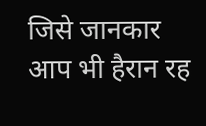जिसे जानकार आप भी हैरान रह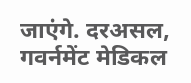जाएंगे. दरअसल, गवर्नमेंट मेडिकल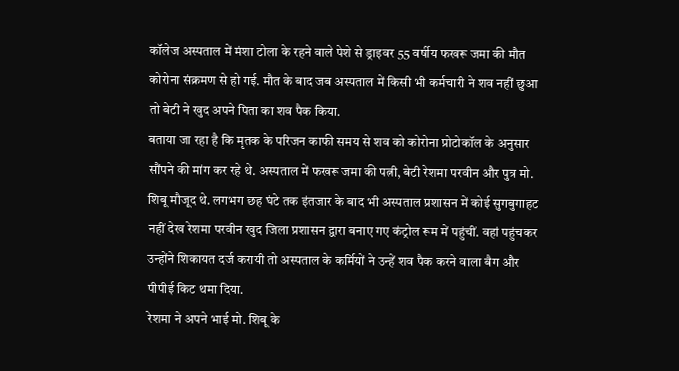कॉलेज अस्पताल में मंशा टोला के रहने वाले पेशे से ड्राइवर 55 वर्षीय फखरू जमा की मौत कोरोना संक्रमण से हो गई. मौत के बाद जब अस्पताल में किसी भी कर्मचारी ने शव नहीं छुआ तो बेटी ने खुद अपने पिता का शव पैक किया.
बताया जा रहा है कि मृतक के परिजन काफी समय से शव को कोरोना प्रोटोकॉल के अनुसार सौंपने की मांग कर रहे थे. अस्पताल में फखरू जमा की पत्नी, बेटी रेशमा परवीन और पुत्र मो. शिबू मौजूद थे. लगभग छह घंटे तक इंतजार के बाद भी अस्पताल प्रशासन में कोई सुगबुगाहट नहीं देख रेशमा परवीन खुद जिला प्रशासन द्वारा बनाए गए कंट्रोल रूम में पहुंचीं. वहां पहुंचकर उन्होंने शिकायत दर्ज करायी तो अस्पताल के कर्मियों ने उन्हें शव पैक करने वाला बैग और पीपीई किट थमा दिया.
रेशमा ने अपने भाई मो. शिबू के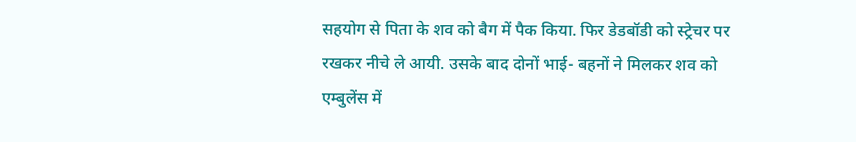सहयोग से पिता के शव को बैग में पैक किया. फिर डेडबॉडी को स्ट्रेचर पर रखकर नीचे ले आयी. उसके बाद दोनों भाई- बहनों ने मिलकर शव को एम्बुलेंस में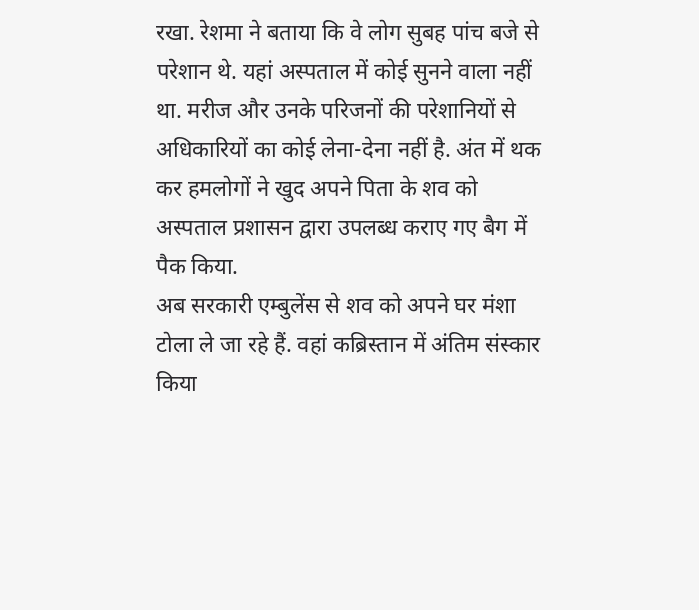रखा. रेशमा ने बताया कि वे लोग सुबह पांच बजे से परेशान थे. यहां अस्पताल में कोई सुनने वाला नहीं था. मरीज और उनके परिजनों की परेशानियों से अधिकारियों का कोई लेना-देना नहीं है. अंत में थक कर हमलोगों ने खुद अपने पिता के शव को अस्पताल प्रशासन द्वारा उपलब्ध कराए गए बैग में पैक किया.
अब सरकारी एम्बुलेंस से शव को अपने घर मंशा टोला ले जा रहे हैं. वहां कब्रिस्तान में अंतिम संस्कार किया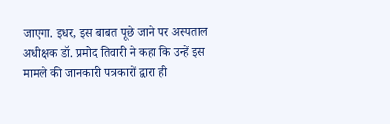जाएगा. इधर, इस बाबत पूछे जाने पर अस्पताल अधीक्षक डॉ. प्रमोद तिवारी ने कहा कि उन्हें इस मामले की जानकारी पत्रकारों द्वारा ही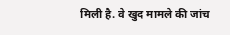मिली है. वे खुद मामले की जांच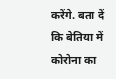करेंगे. बता दें कि बेतिया में कोरोना का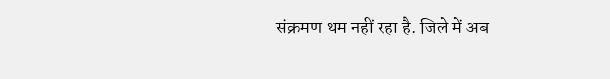संक्रमण थम नहीं रहा है. जिले में अब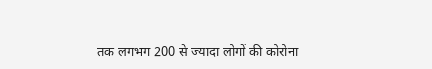तक लगभग 200 से ज्यादा लोगों की कोरोना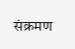संक्रमण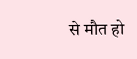से मौत हो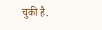चुकी है.